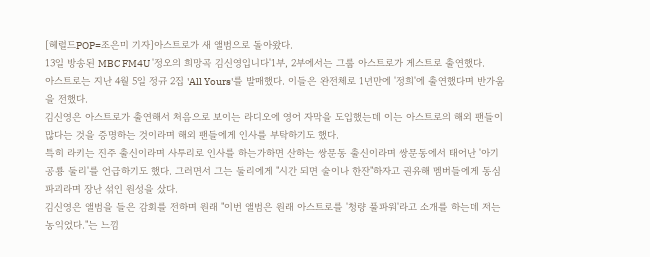[헤럴드POP=조은미 기자]아스트로가 새 앨범으로 돌아왔다.
13일 방송된 MBC FM4U '정오의 희망곡 김신영입니다'1부, 2부에서는 그룹 아스트로가 게스트로 출연했다.
아스트로는 지난 4월 5일 정규 2집 'All Yours'를 발매했다. 이들은 완전체로 1년만에 '정희'에 출연했다며 반가움을 전했다.
김신영은 아스트로가 출연해서 처음으로 보이는 라디오에 영어 자막을 도입했는데 이는 아스트로의 해외 팬들이 많다는 것을 증명하는 것이라며 해외 팬들에게 인사를 부탁하기도 했다.
특히 라키는 진주 출신이라며 사투리로 인사를 하는가하면 산하는 쌍문동 출신이라며 쌍문동에서 태어난 '아기 공룡 둘리'를 언급하기도 했다. 그러면서 그는 둘리에게 "시간 되면 술이나 한잔"하자고 권유해 멤버들에게 동심파괴라며 장난 섞인 원성을 샀다.
김신영은 앨범을 들은 감회를 전하며 원래 "이번 앨범은 원래 아스트로를 '청량 풀파워'라고 소개를 하는데 저는 농익었다."는 느낌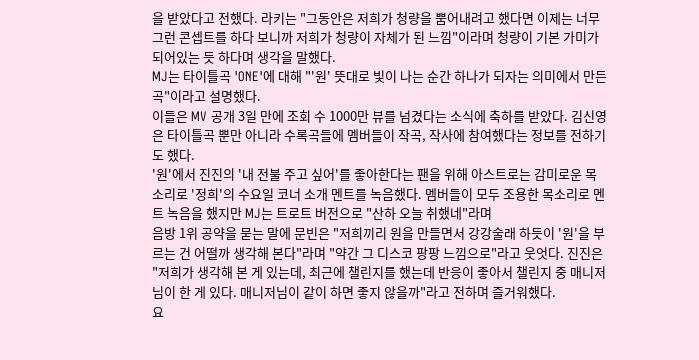을 받았다고 전했다. 라키는 "그동안은 저희가 청량을 뿜어내려고 했다면 이제는 너무 그런 콘셉트를 하다 보니까 저희가 청량이 자체가 된 느낌"이라며 청량이 기본 가미가 되어있는 듯 하다며 생각을 말했다.
MJ는 타이틀곡 'ONE'에 대해 "'원' 뜻대로 빛이 나는 순간 하나가 되자는 의미에서 만든 곡"이라고 설명했다.
이들은 MV 공개 3일 만에 조회 수 1000만 뷰를 넘겼다는 소식에 축하를 받았다. 김신영은 타이틀곡 뿐만 아니라 수록곡들에 멤버들이 작곡, 작사에 참여했다는 정보를 전하기도 했다.
'원'에서 진진의 '내 전불 주고 싶어'를 좋아한다는 팬을 위해 아스트로는 감미로운 목소리로 '정희'의 수요일 코너 소개 멘트를 녹음했다. 멤버들이 모두 조용한 목소리로 멘트 녹음을 했지만 MJ는 트로트 버전으로 "산하 오늘 취했네"라며
음방 1위 공약을 묻는 말에 문빈은 "저희끼리 원을 만들면서 강강술래 하듯이 '원'을 부르는 건 어떨까 생각해 본다"라며 "약간 그 디스코 팡팡 느낌으로"라고 웃엇다. 진진은 "저희가 생각해 본 게 있는데, 최근에 챌린지를 했는데 반응이 좋아서 챌린지 중 매니저님이 한 게 있다. 매니저님이 같이 하면 좋지 않을까"라고 전하며 즐거워했다.
요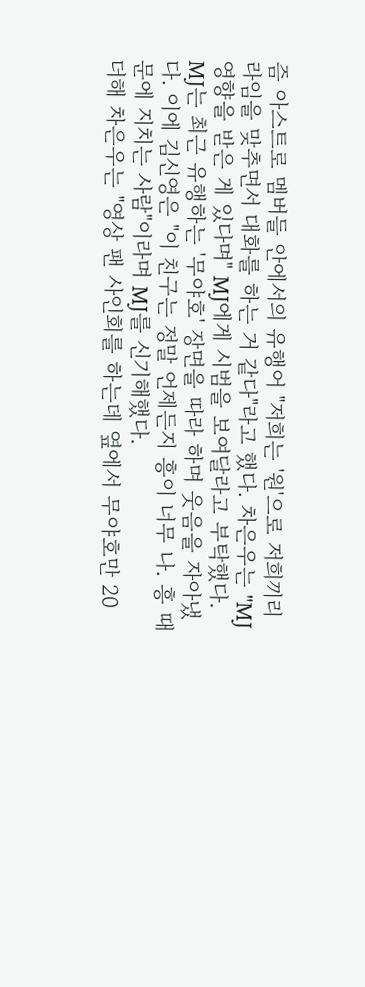즘 아스트로 멤버들 안에서의 유행어 "저희는 '원'으로 저희끼리 라임을 맞추면서 대화를 하는 거 같다"라고 했다. 차은우는 "MJ 영향을 받은 게 있다며" MJ에게 시범을 보여달라고 부탁했다. MJ는 최근 유행하는 '무야호' 장면을 따라 하며 웃음을 자아냈다. 이에 김신영은 "이 친구는 정말 언제든지 흥이 너무 나. 흥 때문에 지치는 사람"이라며 MJ를 신기해했다.
더해 차은우는 "영상 팬 사인회를 하는데 옆에서 무야호만 20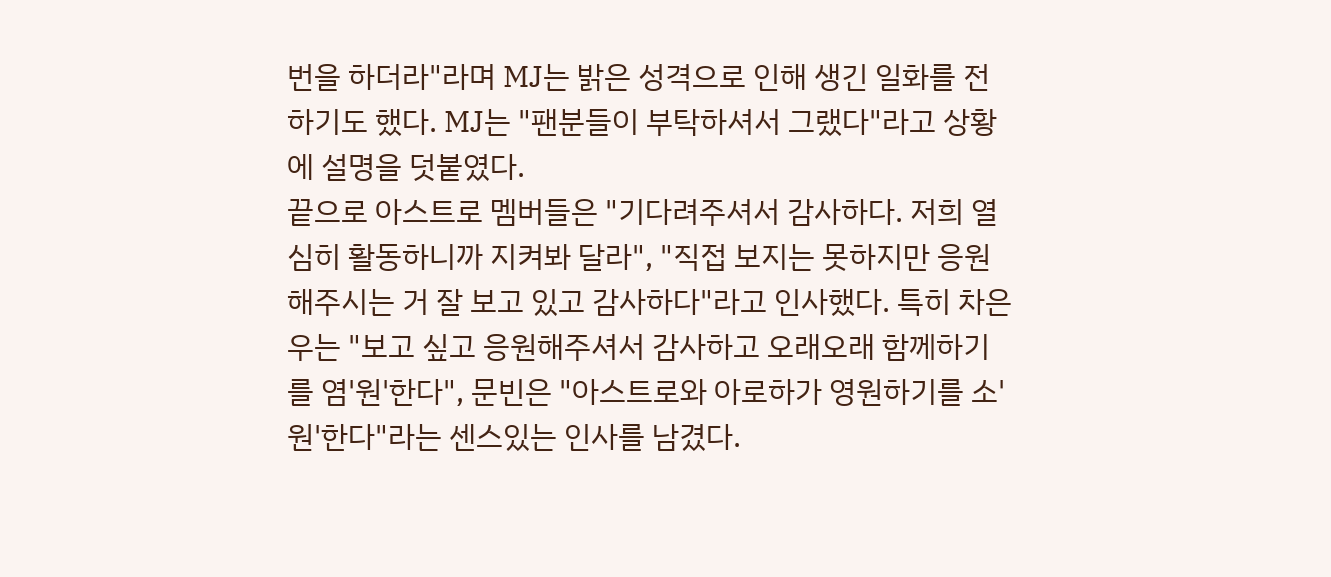번을 하더라"라며 MJ는 밝은 성격으로 인해 생긴 일화를 전하기도 했다. MJ는 "팬분들이 부탁하셔서 그랬다"라고 상황에 설명을 덧붙였다.
끝으로 아스트로 멤버들은 "기다려주셔서 감사하다. 저희 열심히 활동하니까 지켜봐 달라", "직접 보지는 못하지만 응원해주시는 거 잘 보고 있고 감사하다"라고 인사했다. 특히 차은우는 "보고 싶고 응원해주셔서 감사하고 오래오래 함께하기를 염'원'한다", 문빈은 "아스트로와 아로하가 영원하기를 소'원'한다"라는 센스있는 인사를 남겼다.